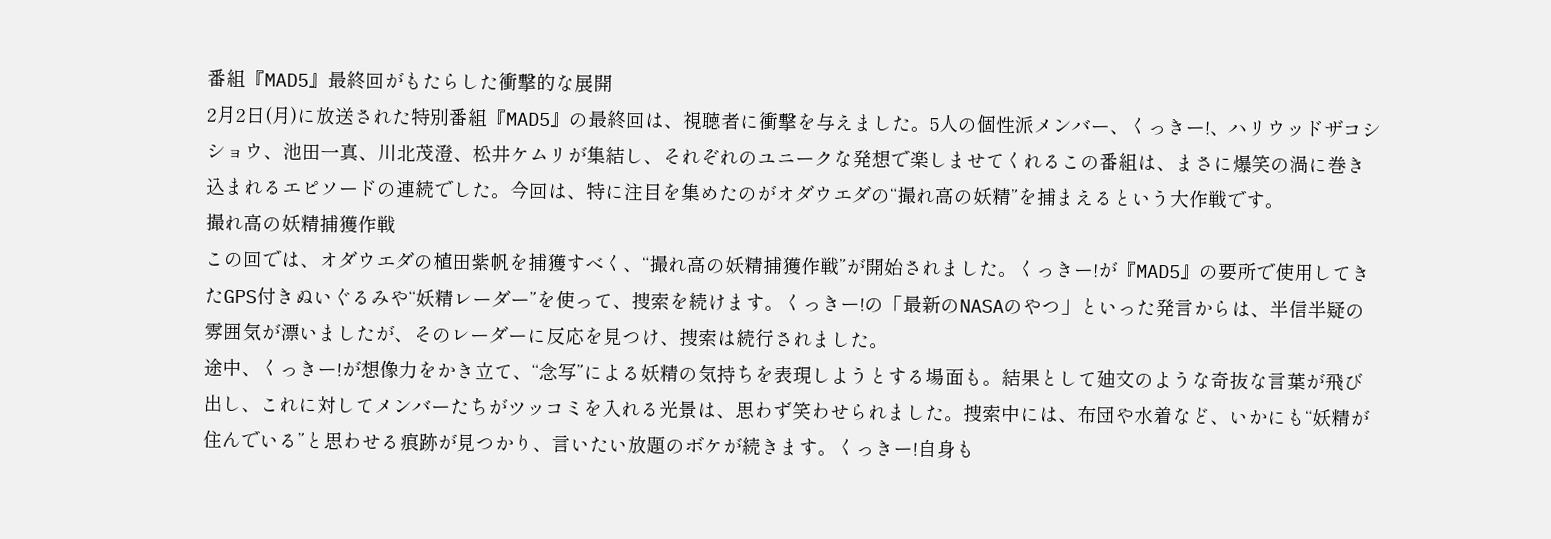番組『MAD5』最終回がもたらした衝撃的な展開
2月2日(月)に放送された特別番組『MAD5』の最終回は、視聴者に衝撃を与えました。5人の個性派メンバー、くっきー!、ハリウッドザコシショウ、池田一真、川北茂澄、松井ケムリが集結し、それぞれのユニークな発想で楽しませてくれるこの番組は、まさに爆笑の渦に巻き込まれるエピソードの連続でした。今回は、特に注目を集めたのがオダウエダの“撮れ高の妖精”を捕まえるという大作戦です。
撮れ高の妖精捕獲作戦
この回では、オダウエダの植田紫帆を捕獲すべく、“撮れ高の妖精捕獲作戦”が開始されました。くっきー!が『MAD5』の要所で使用してきたGPS付きぬいぐるみや“妖精レーダー”を使って、捜索を続けます。くっきー!の「最新のNASAのやつ」といった発言からは、半信半疑の雰囲気が漂いましたが、そのレーダーに反応を見つけ、捜索は続行されました。
途中、くっきー!が想像力をかき立て、“念写”による妖精の気持ちを表現しようとする場面も。結果として廸文のような奇抜な言葉が飛び出し、これに対してメンバーたちがツッコミを入れる光景は、思わず笑わせられました。捜索中には、布団や水着など、いかにも“妖精が住んでいる”と思わせる痕跡が見つかり、言いたい放題のボケが続きます。くっきー!自身も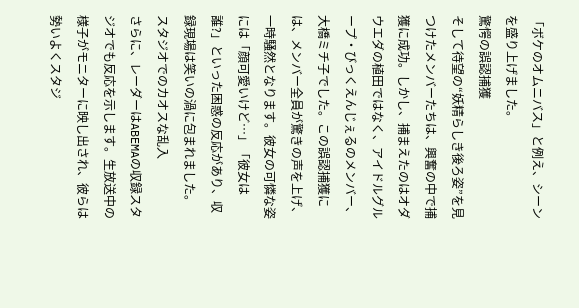「ボケのオムニバス」と例え、シーンを盛り上げました。
驚愕の誤認捕獲
そして待望の“妖精らしき後ろ姿”を見つけたメンバーたちは、興奮の中で捕獲に成功。しかし、捕まえたのはオダウエダの植田ではなく、アイドルグループ・びっくえんじぇるのメンバー、大橋ミチ子でした。この誤認捕獲には、メンバー全員が驚きの声を上げ、一時騒然となります。彼女の可憐な姿には「顔可愛いけど…」「彼女は誰?」といった困惑の反応があり、収録現場は笑いの渦に包まれました。
スタジオでのカオスな乱入
さらに、レーダーはABEMAの収録スタジオでも反応を示します。生放送中の様子がモニターに映し出され、彼らは勢いよくスタジ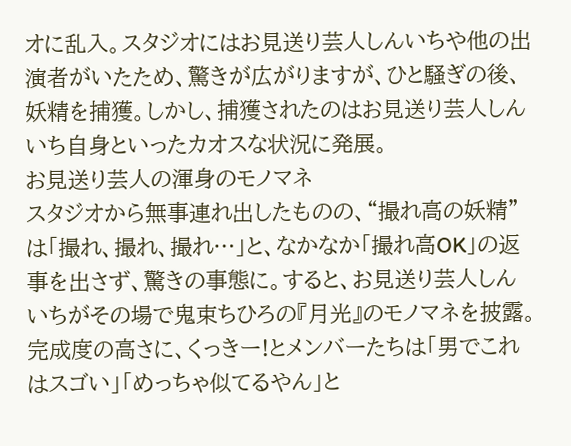オに乱入。スタジオにはお見送り芸人しんいちや他の出演者がいたため、驚きが広がりますが、ひと騒ぎの後、妖精を捕獲。しかし、捕獲されたのはお見送り芸人しんいち自身といったカオスな状況に発展。
お見送り芸人の渾身のモノマネ
スタジオから無事連れ出したものの、“撮れ高の妖精”は「撮れ、撮れ、撮れ…」と、なかなか「撮れ高OK」の返事を出さず、驚きの事態に。すると、お見送り芸人しんいちがその場で鬼束ちひろの『月光』のモノマネを披露。完成度の高さに、くっきー!とメンバーたちは「男でこれはスゴい」「めっちゃ似てるやん」と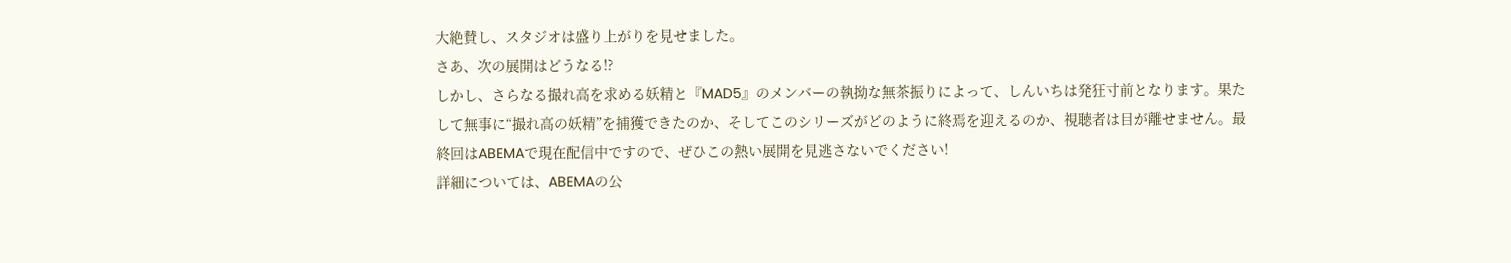大絶賛し、スタジオは盛り上がりを見せました。
さあ、次の展開はどうなる!?
しかし、さらなる撮れ高を求める妖精と『MAD5』のメンバーの執拗な無茶振りによって、しんいちは発狂寸前となります。果たして無事に“撮れ高の妖精”を捕獲できたのか、そしてこのシリーズがどのように終焉を迎えるのか、視聴者は目が離せません。最終回はABEMAで現在配信中ですので、ぜひこの熱い展開を見逃さないでください!
詳細については、ABEMAの公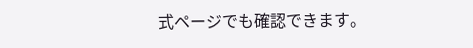式ページでも確認できます。